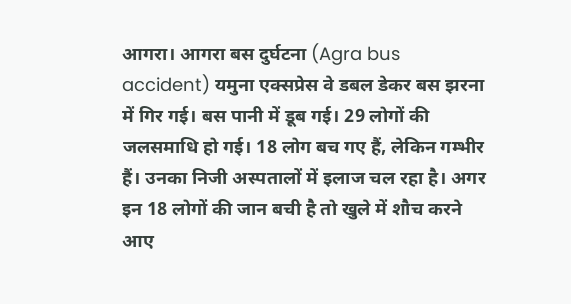आगरा। आगरा बस दुर्घटना (Agra bus accident) यमुना एक्सप्रेस वे डबल डेकर बस झरना में गिर गई। बस पानी में डूब गई। 29 लोगों की जलसमाधि हो गई। 18 लोग बच गए हैं, लेकिन गम्भीर हैं। उनका निजी अस्पतालों में इलाज चल रहा है। अगर इन 18 लोगों की जान बची है तो खुले में शौच करने आए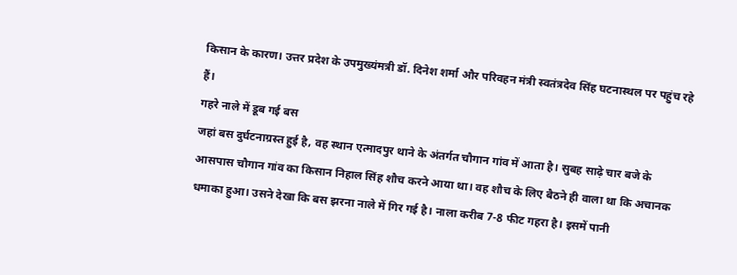किसान के कारण। उत्तर प्रदेश के उपमुख्यंमत्री डॉ. दिनेश शर्मा और परिवहन मंत्री स्वतंत्रदेव सिंह घटनास्थल पर पहुंच रहे हैं।
गहरे नाले में डूब गई बस
जहां बस दुर्घटनाग्रस्त हुई है, वह स्थान एत्मादपुर थाने के अंतर्गत चौगान गांव में आता है। सुबह साढ़े चार बजे के आसपास चौगान गांव का किसान निहाल सिंह शौच करने आया था। वह शौच के लिए बैठने ही वाला था कि अचानक धमाका हुआ। उसने देखा कि बस झरना नाले में गिर गई है। नाला करीब 7-8 फीट गहरा है। इसमें पानी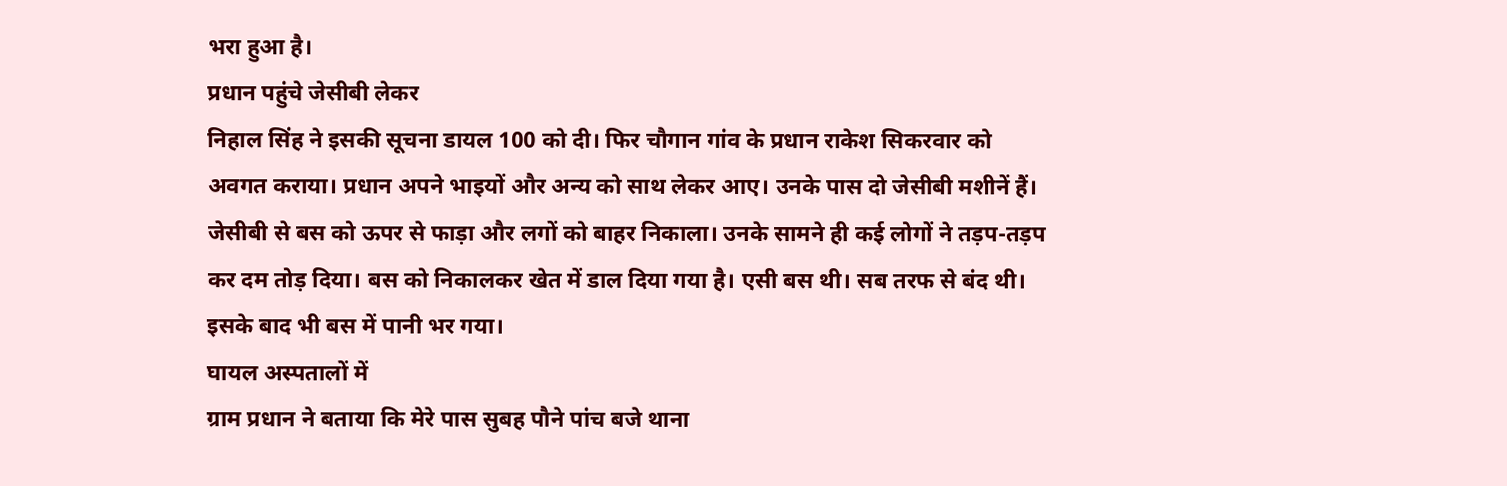भरा हुआ है।
प्रधान पहुंचे जेसीबी लेकर
निहाल सिंह ने इसकी सूचना डायल 100 को दी। फिर चौगान गांव के प्रधान राकेश सिकरवार को अवगत कराया। प्रधान अपने भाइयों और अन्य को साथ लेकर आए। उनके पास दो जेसीबी मशीनें हैं। जेसीबी से बस को ऊपर से फाड़ा और लगों को बाहर निकाला। उनके सामने ही कई लोगों ने तड़प-तड़प कर दम तोड़ दिया। बस को निकालकर खेत में डाल दिया गया है। एसी बस थी। सब तरफ से बंद थी। इसके बाद भी बस में पानी भर गया।
घायल अस्पतालों में
ग्राम प्रधान ने बताया कि मेरे पास सुबह पौने पांच बजे थाना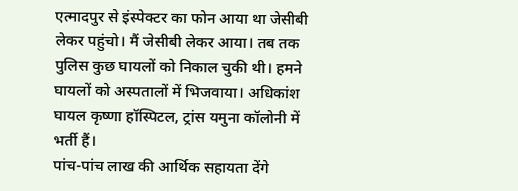एत्मादपुर से इंस्पेक्टर का फोन आया था जेसीबी लेकर पहुंचो। मैं जेसीबी लेकर आया। तब तक पुलिस कुछ घायलों को निकाल चुकी थी। हमने घायलों को अस्पतालों में भिजवाया। अधिकांश घायल कृष्णा हॉस्पिटल, ट्रांस यमुना कॉलोनी में भर्ती हैं।
पांच-पांच लाख की आर्थिक सहायता देंगे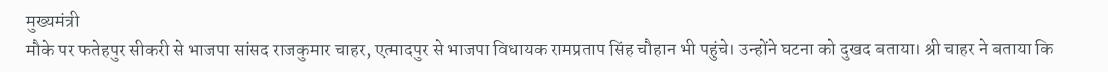मुख्यमंत्री
मौके पर फतेहपुर सीकरी से भाजपा सांसद राजकुमार चाहर, एत्मादपुर से भाजपा विधायक रामप्रताप सिंह चौहान भी पहुंचे। उन्होंने घटना को दुखद बताया। श्री चाहर ने बताया कि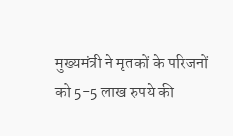मुख्यमंत्री ने मृतकों के परिजनों को 5-5 लाख रुपये की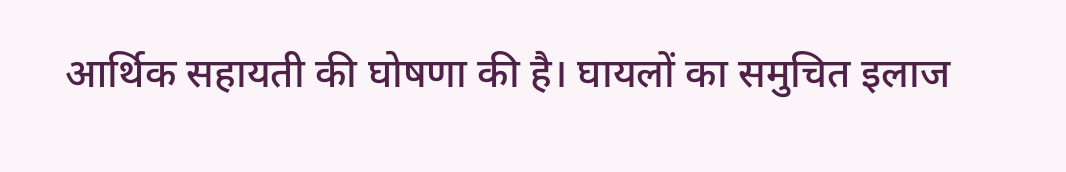आर्थिक सहायती की घोषणा की है। घायलों का समुचित इलाज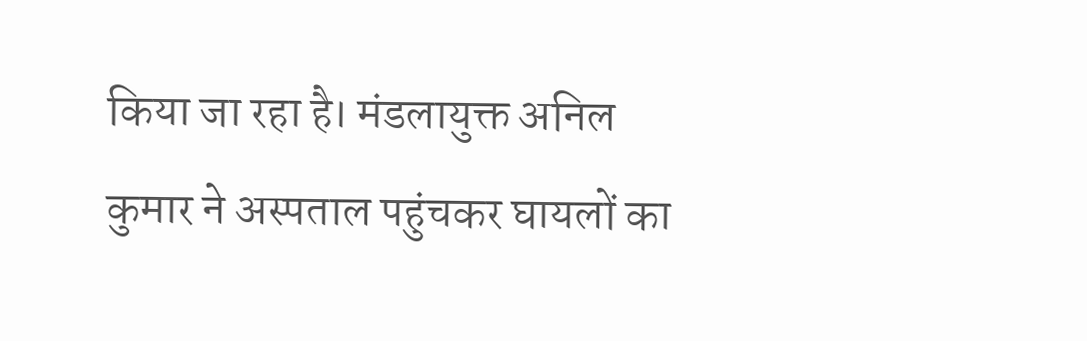किया जा रहा है। मंडलायुक्त अनिल कुमार ने अस्पताल पहुंचकर घायलों का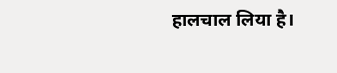हालचाल लिया है।